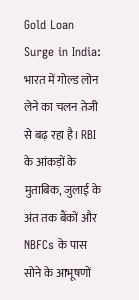Gold Loan Surge in India: भारत में गोल्ड लोन लेने का चलन तेजी से बढ़ रहा है। RBI के आंकड़ों के मुताबिक, जुलाई के अंत तक बैंकों और NBFCs के पास सोने के आभूषणों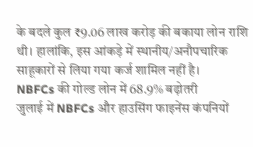के बदले कुल ₹9.06 लाख करोड़ की बकाया लोन राशि थी। हालांकि, इस आंकड़े में स्थानीय/अनौपचारिक साहूकारों से लिया गया कर्ज शामिल नहीं है।
NBFCs की गोल्ड लोन में 68.9% बढ़ोतरी
जुलाई में NBFCs और हाउसिंग फाइनेंस कंपनियों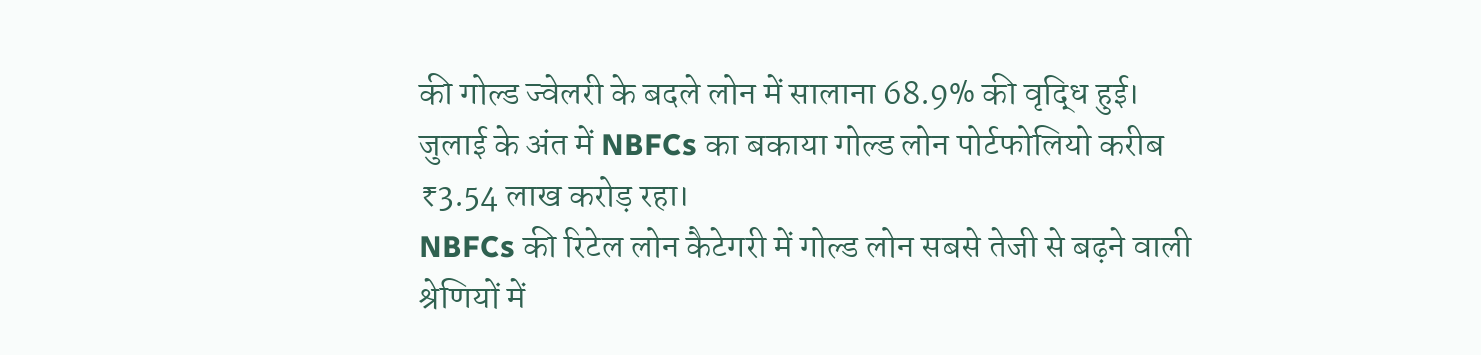की गोल्ड ज्वेलरी के बदले लोन में सालाना 68.9% की वृद्धि हुई। जुलाई के अंत में NBFCs का बकाया गोल्ड लोन पोर्टफोलियो करीब ₹3.54 लाख करोड़ रहा।
NBFCs की रिटेल लोन कैटेगरी में गोल्ड लोन सबसे तेजी से बढ़ने वाली श्रेणियों में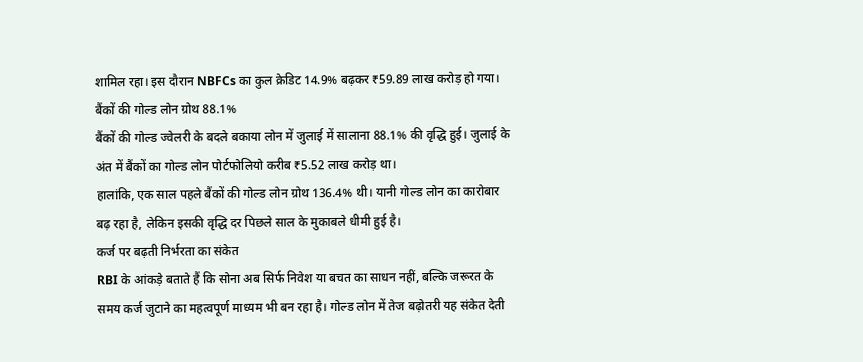शामिल रहा। इस दौरान NBFCs का कुल क्रेडिट 14.9% बढ़कर ₹59.89 लाख करोड़ हो गया।
बैंकों की गोल्ड लोन ग्रोथ 88.1%
बैंकों की गोल्ड ज्वेलरी के बदले बकाया लोन में जुलाई में सालाना 88.1% की वृद्धि हुई। जुलाई के अंत में बैंकों का गोल्ड लोन पोर्टफोलियो करीब ₹5.52 लाख करोड़ था।
हालांकि, एक साल पहले बैंकों की गोल्ड लोन ग्रोथ 136.4% थी। यानी गोल्ड लोन का कारोबार बढ़ रहा है, लेकिन इसकी वृद्धि दर पिछले साल के मुकाबले धीमी हुई है।
कर्ज पर बढ़ती निर्भरता का संकेत
RBI के आंकड़े बताते हैं कि सोना अब सिर्फ निवेश या बचत का साधन नहीं, बल्कि जरूरत के समय कर्ज जुटाने का महत्वपूर्ण माध्यम भी बन रहा है। गोल्ड लोन में तेज बढ़ोतरी यह संकेत देती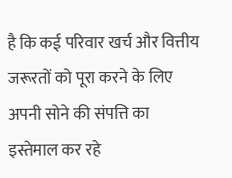है कि कई परिवार खर्च और वित्तीय जरूरतों को पूरा करने के लिए अपनी सोने की संपत्ति का इस्तेमाल कर रहे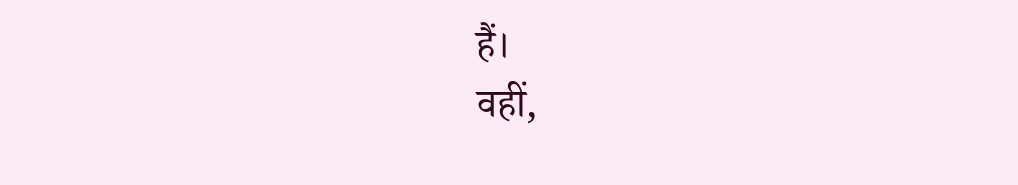हैं।
वहीं,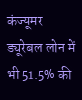कंज्यूमर ड्यूरेबल लोन में भी 51.5% की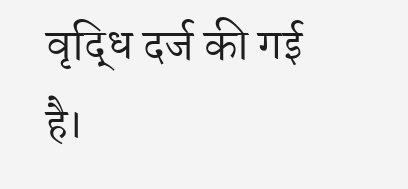वृद्धि दर्ज की गई है।